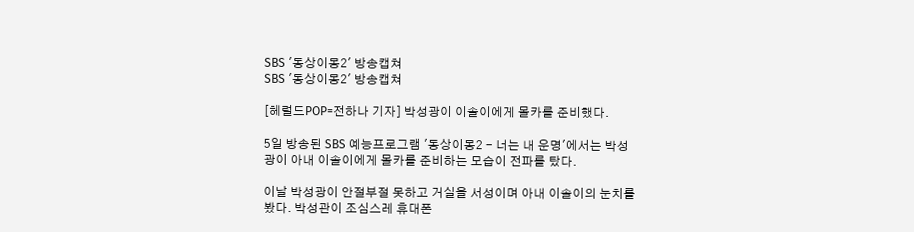SBS '동상이몽2' 방송캡쳐
SBS '동상이몽2' 방송캡쳐

[헤럴드POP=전하나 기자] 박성광이 이솔이에게 몰카를 준비했다.

5일 방송된 SBS 예능프로그램 '동상이몽2 - 너는 내 운명'에서는 박성광이 아내 이솔이에게 몰카를 준비하는 모습이 전파를 탔다.

이날 박성광이 안절부절 못하고 거실을 서성이며 아내 이솔이의 눈치를 봤다. 박성관이 조심스레 휴대폰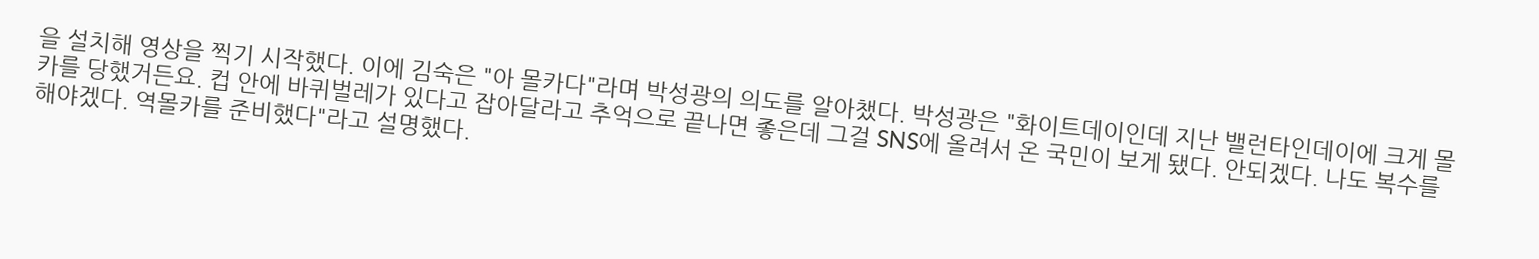을 설치해 영상을 찍기 시작했다. 이에 김숙은 "아 몰카다"라며 박성광의 의도를 알아챘다. 박성광은 "화이트데이인데 지난 밸런타인데이에 크게 몰카를 당했거든요. 컵 안에 바퀴벌레가 있다고 잡아달라고 추억으로 끝나면 좋은데 그걸 SNS에 올려서 온 국민이 보게 됐다. 안되겠다. 나도 복수를 해야겠다. 역몰카를 준비했다"라고 설명했다.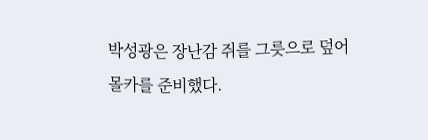박성광은 장난감 쥐를 그릇으로 덮어 몰카를 준비했다.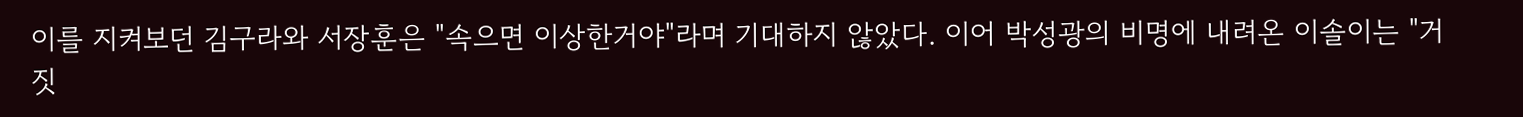이를 지켜보던 김구라와 서장훈은 "속으면 이상한거야"라며 기대하지 않았다. 이어 박성광의 비명에 내려온 이솔이는 "거짓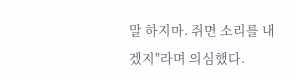말 하지마. 쥐면 소리를 내겠지"라며 의심했다.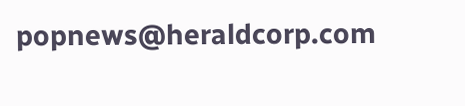popnews@heraldcorp.com